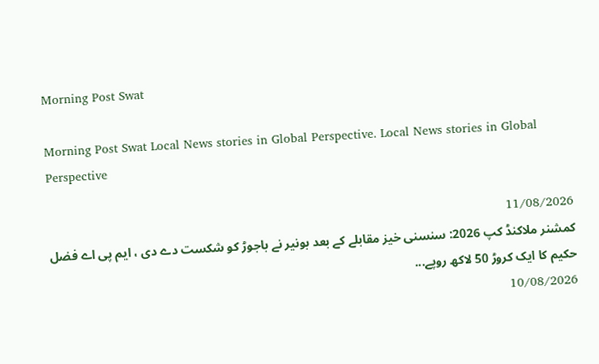Morning Post Swat

Morning Post Swat Local News stories in Global Perspective. Local News stories in Global Perspective

11/08/2026
کمشنر ملاکنڈ کپ 2026: سنسنی خیز مقابلے کے بعد بونیر نے باجوڑ کو شکست دے دی ، ایم پی اے فضل حکیم کا ایک کروڑ 50 لاکھ روپے...
10/08/2026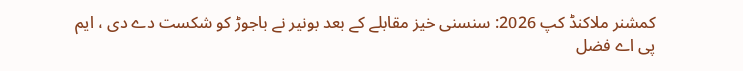کمشنر ملاکنڈ کپ 2026: سنسنی خیز مقابلے کے بعد بونیر نے باجوڑ کو شکست دے دی ، ایم پی اے فضل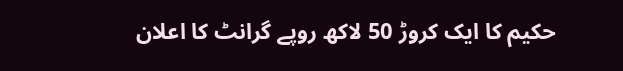حکیم کا ایک کروڑ 50 لاکھ روپے گرانٹ کا اعلان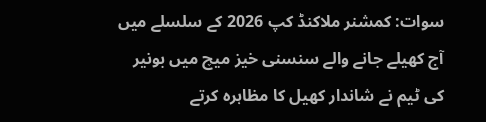سوات: کمشنر ملاکنڈ کپ 2026 کے سلسلے میں آج کھیلے جانے والے سنسنی خیز میچ میں بونیر کی ٹیم نے شاندار کھیل کا مظاہرہ کرتے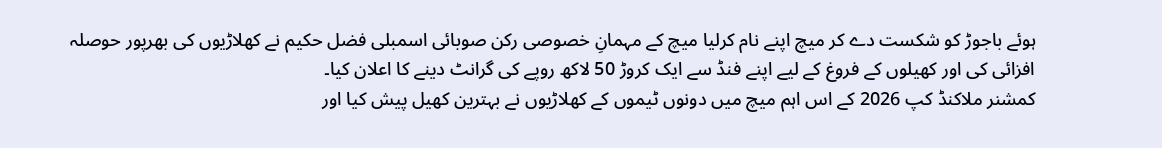ہوئے باجوڑ کو شکست دے کر میچ اپنے نام کرلیا میچ کے مہمانِ خصوصی رکن صوبائی اسمبلی فضل حکیم نے کھلاڑیوں کی بھرپور حوصلہ افزائی کی اور کھیلوں کے فروغ کے لیے اپنے فنڈ سے ایک کروڑ 50 لاکھ روپے کی گرانٹ دینے کا اعلان کیا۔
کمشنر ملاکنڈ کپ 2026 کے اس اہم میچ میں دونوں ٹیموں کے کھلاڑیوں نے بہترین کھیل پیش کیا اور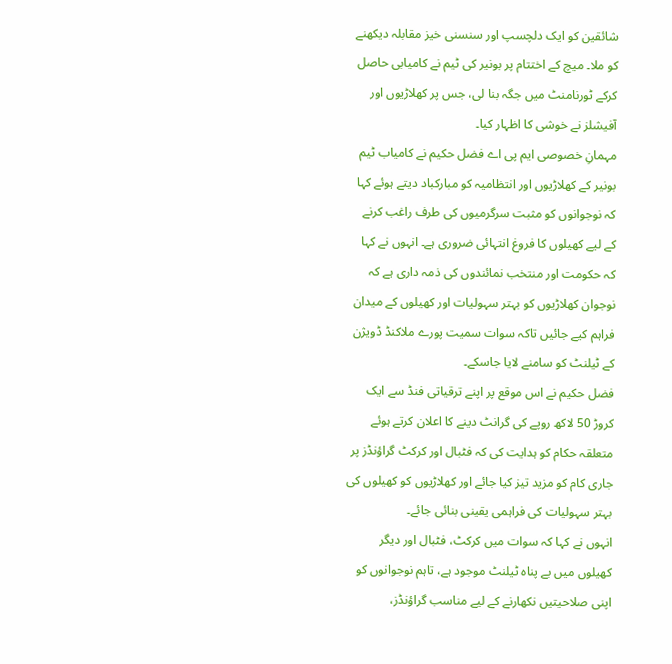شائقین کو ایک دلچسپ اور سنسنی خیز مقابلہ دیکھنے کو ملا۔ میچ کے اختتام پر بونیر کی ٹیم نے کامیابی حاصل کرکے ٹورنامنٹ میں جگہ بنا لی، جس پر کھلاڑیوں اور آفیشلز نے خوشی کا اظہار کیا۔
مہمانِ خصوصی ایم پی اے فضل حکیم نے کامیاب ٹیم بونیر کے کھلاڑیوں اور انتظامیہ کو مبارکباد دیتے ہوئے کہا کہ نوجوانوں کو مثبت سرگرمیوں کی طرف راغب کرنے کے لیے کھیلوں کا فروغ انتہائی ضروری ہے۔ انہوں نے کہا کہ حکومت اور منتخب نمائندوں کی ذمہ داری ہے کہ نوجوان کھلاڑیوں کو بہتر سہولیات اور کھیلوں کے میدان فراہم کیے جائیں تاکہ سوات سمیت پورے ملاکنڈ ڈویژن کے ٹیلنٹ کو سامنے لایا جاسکے۔
فضل حکیم نے اس موقع پر اپنے ترقیاتی فنڈ سے ایک کروڑ 50 لاکھ روپے کی گرانٹ دینے کا اعلان کرتے ہوئے متعلقہ حکام کو ہدایت کی کہ فٹبال اور کرکٹ گراؤنڈز پر جاری کام کو مزید تیز کیا جائے اور کھلاڑیوں کو کھیلوں کی بہتر سہولیات کی فراہمی یقینی بنائی جائے۔
انہوں نے کہا کہ سوات میں کرکٹ، فٹبال اور دیگر کھیلوں میں بے پناہ ٹیلنٹ موجود ہے، تاہم نوجوانوں کو اپنی صلاحیتیں نکھارنے کے لیے مناسب گراؤنڈز،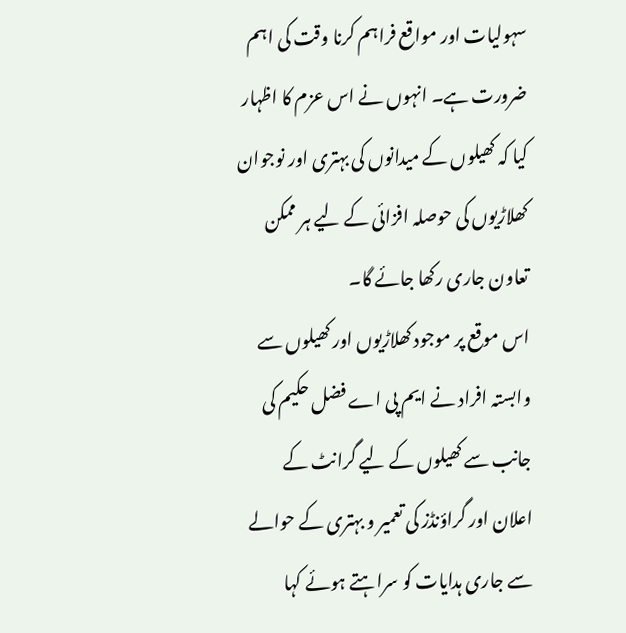سہولیات اور مواقع فراہم کرنا وقت کی اہم ضرورت ہے۔ انہوں نے اس عزم کا اظہار کیا کہ کھیلوں کے میدانوں کی بہتری اور نوجوان کھلاڑیوں کی حوصلہ افزائی کے لیے ہر ممکن تعاون جاری رکھا جائے گا۔
اس موقع پر موجود کھلاڑیوں اور کھیلوں سے وابستہ افراد نے ایم پی اے فضل حکیم کی جانب سے کھیلوں کے لیے گرانٹ کے اعلان اور گراؤنڈز کی تعمیر و بہتری کے حوالے سے جاری ہدایات کو سراہتے ہوئے کہا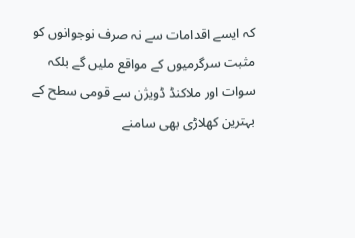کہ ایسے اقدامات سے نہ صرف نوجوانوں کو مثبت سرگرمیوں کے مواقع ملیں گے بلکہ سوات اور ملاکنڈ ڈویژن سے قومی سطح کے بہترین کھلاڑی بھی سامنے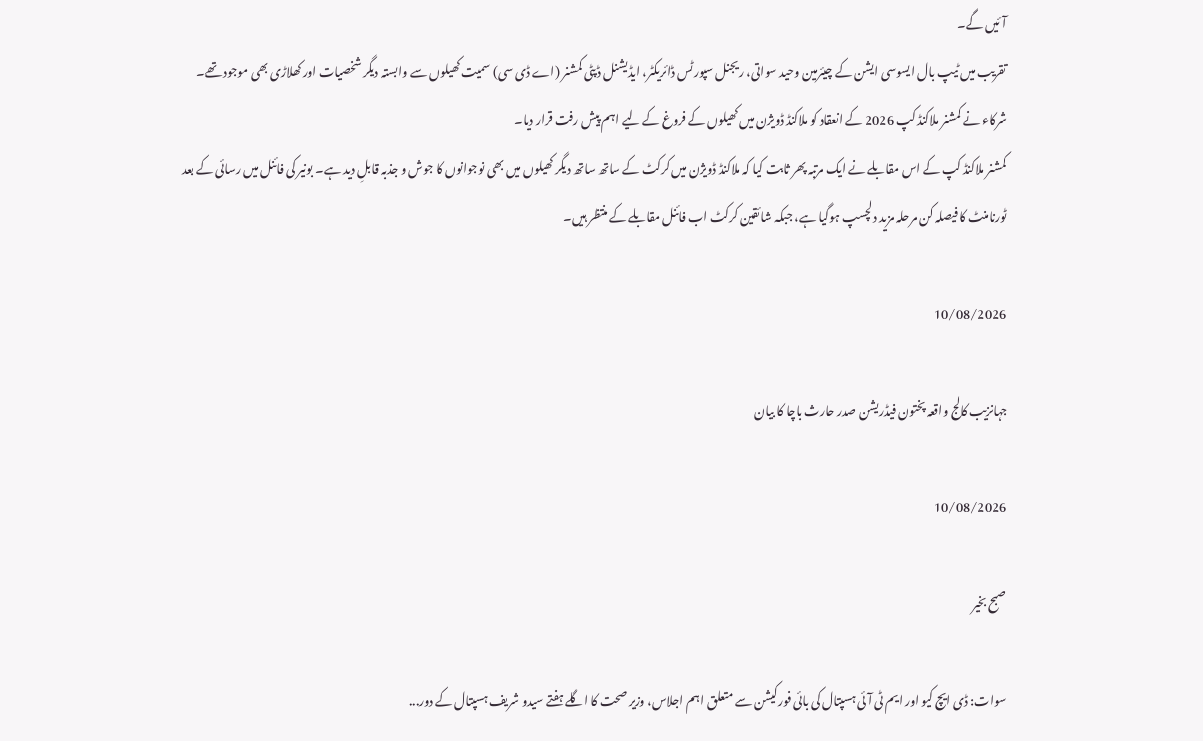آئیں گے۔
تقریب میں ٹیپ بال ایسوسی ایشن کے چیئرمین وحید سواتی، ریجنل سپورٹس ڈائریکٹر، ایڈیشنل ڈپٹی کمشنر (اے ڈی سی) سمیت کھیلوں سے وابستہ دیگر شخصیات اور کھلاڑی بھی موجود تھے۔ شرکاء نے کمشنر ملاکنڈ کپ 2026 کے انعقاد کو ملاکنڈ ڈویژن میں کھیلوں کے فروغ کے لیے اہم پیش رفت قرار دیا۔
کمشنر ملاکنڈ کپ کے اس مقابلے نے ایک مرتبہ پھر ثابت کیا کہ ملاکنڈ ڈویژن میں کرکٹ کے ساتھ ساتھ دیگر کھیلوں میں بھی نوجوانوں کا جوش و جذبہ قابلِ دید ہے۔ بونیر کی فائنل میں رسائی کے بعد ٹورنامنٹ کا فیصلہ کن مرحلہ مزید دلچسپ ہوگیا ہے، جبکہ شائقین کرکٹ اب فائنل مقابلے کے منتظر ہیں۔

10/08/2026

جہانزیب کالج واقعہ پختون فیڈریشن صدر حارث باچا کا بیان

10/08/2026

صبح بخیر

سوات: ڈی ایچ کیو اور ایم ٹی آئی ہسپتال کی بائی فورکیشن سے متعلق اہم اجلاس، وزیر صحت کا اگلے ہفتے سیدو شریف ہسپتال کے دور...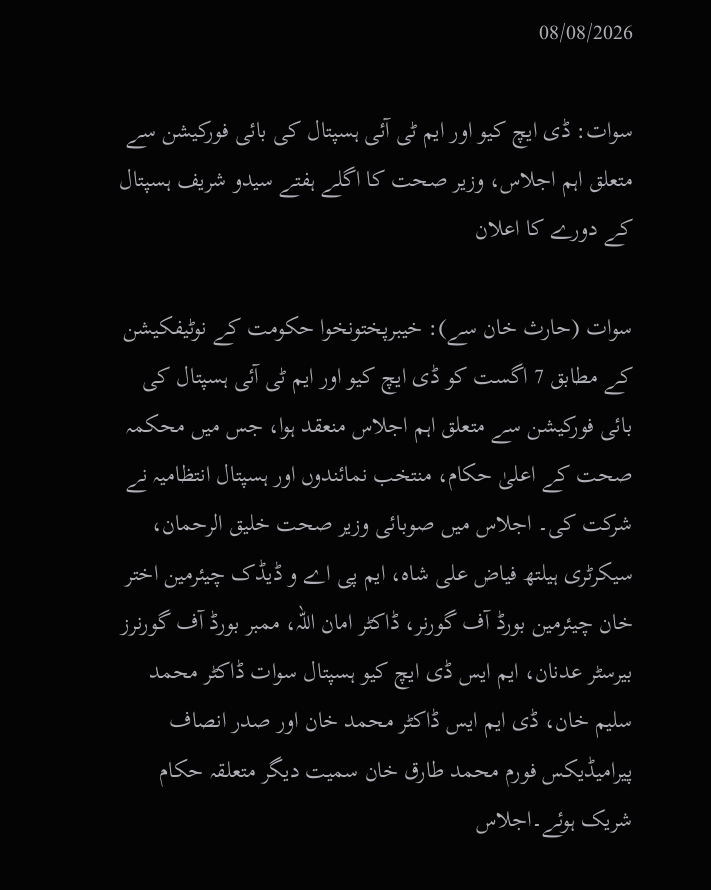08/08/2026

سوات: ڈی ایچ کیو اور ایم ٹی آئی ہسپتال کی بائی فورکیشن سے متعلق اہم اجلاس، وزیر صحت کا اگلے ہفتے سیدو شریف ہسپتال کے دورے کا اعلان

سوات (حارث خان سے): خیبرپختونخوا حکومت کے نوٹیفکیشن کے مطابق 7 اگست کو ڈی ایچ کیو اور ایم ٹی آئی ہسپتال کی بائی فورکیشن سے متعلق اہم اجلاس منعقد ہوا، جس میں محکمہ صحت کے اعلیٰ حکام، منتخب نمائندوں اور ہسپتال انتظامیہ نے شرکت کی۔ اجلاس میں صوبائی وزیر صحت خلیق الرحمان، سیکرٹری ہیلتھ فیاض علی شاہ، ایم پی اے و ڈیڈک چیئرمین اختر خان چیئرمین بورڈ آف گورنر، ڈاکٹر امان اللہ، ممبر بورڈ آف گورنرز بیرسٹر عدنان، ایم ایس ڈی ایچ کیو ہسپتال سوات ڈاکٹر محمد سلیم خان، ڈی ایم ایس ڈاکٹر محمد خان اور صدر انصاف پیرامیڈیکس فورم محمد طارق خان سمیت دیگر متعلقہ حکام شریک ہوئے۔اجلاس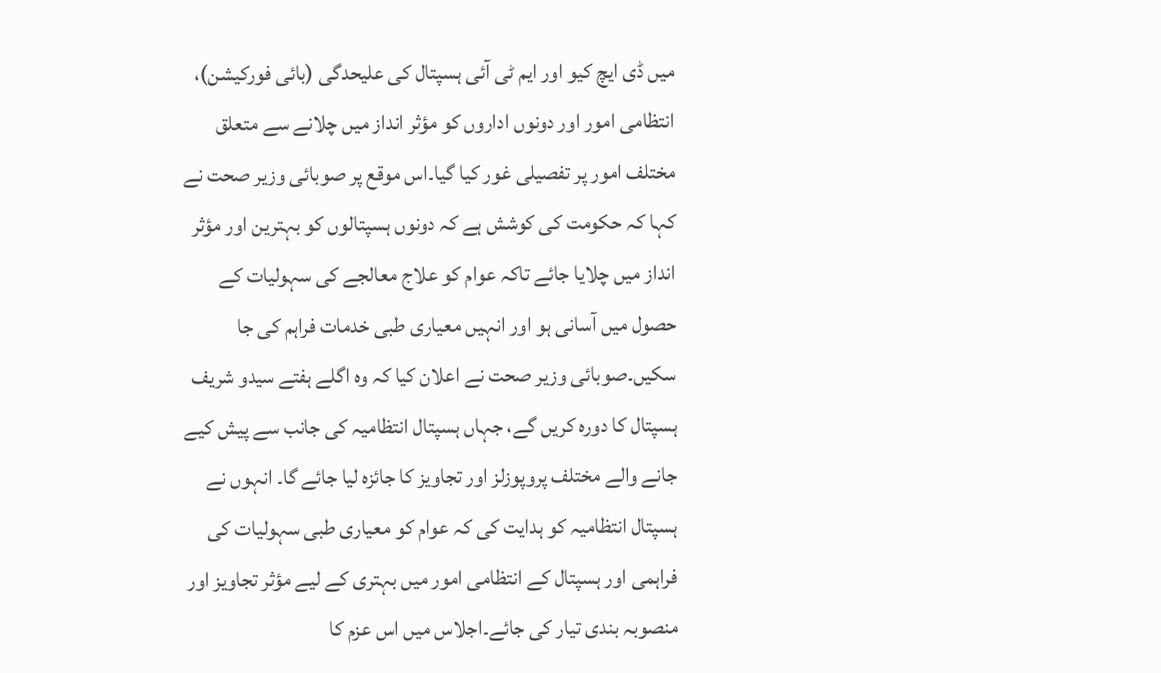میں ڈی ایچ کیو اور ایم ٹی آئی ہسپتال کی علیحدگی (بائی فورکیشن)، انتظامی امور اور دونوں اداروں کو مؤثر انداز میں چلانے سے متعلق مختلف امور پر تفصیلی غور کیا گیا۔اس موقع پر صوبائی وزیر صحت نے کہا کہ حکومت کی کوشش ہے کہ دونوں ہسپتالوں کو بہترین اور مؤثر انداز میں چلایا جائے تاکہ عوام کو علاج معالجے کی سہولیات کے حصول میں آسانی ہو اور انہیں معیاری طبی خدمات فراہم کی جا سکیں۔صوبائی وزیر صحت نے اعلان کیا کہ وہ اگلے ہفتے سیدو شریف ہسپتال کا دورہ کریں گے، جہاں ہسپتال انتظامیہ کی جانب سے پیش کیے جانے والے مختلف پروپوزلز اور تجاویز کا جائزہ لیا جائے گا۔ انہوں نے ہسپتال انتظامیہ کو ہدایت کی کہ عوام کو معیاری طبی سہولیات کی فراہمی اور ہسپتال کے انتظامی امور میں بہتری کے لیے مؤثر تجاویز اور منصوبہ بندی تیار کی جائے۔اجلاس میں اس عزم کا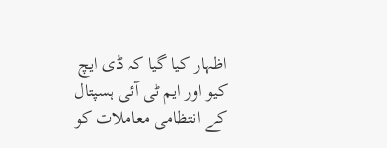اظہار کیا گیا کہ ڈی ایچ کیو اور ایم ٹی آئی ہسپتال کے انتظامی معاملات کو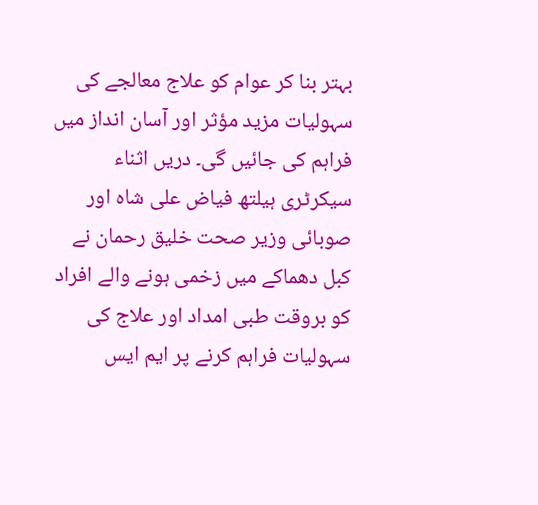بہتر بنا کر عوام کو علاج معالجے کی سہولیات مزید مؤثر اور آسان انداز میں فراہم کی جائیں گی۔ دریں اثناء سیکرٹری ہیلتھ فیاض علی شاہ اور صوبائی وزیر صحت خلیق رحمان نے کبل دھماکے میں زخمی ہونے والے افراد کو بروقت طبی امداد اور علاج کی سہولیات فراہم کرنے پر ایم ایس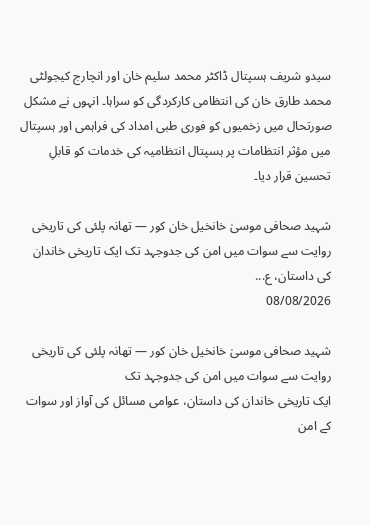سیدو شریف ہسپتال ڈاکٹر محمد سلیم خان اور انچارج کیجولٹی محمد طارق خان کی انتظامی کارکردگی کو سراہا۔ انہوں نے مشکل صورتحال میں زخمیوں کو فوری طبی امداد کی فراہمی اور ہسپتال میں مؤثر انتظامات پر ہسپتال انتظامیہ کی خدمات کو قابلِ تحسین قرار دیا۔

شہید صحافی موسیٰ خانخیل خان کور — تھانہ پلئی کی تاریخی روایت سے سوات میں امن کی جدوجہد تک ایک تاریخی خاندان کی داستان، ع...
08/08/2026

شہید صحافی موسیٰ خانخیل خان کور — تھانہ پلئی کی تاریخی روایت سے سوات میں امن کی جدوجہد تک
ایک تاریخی خاندان کی داستان، عوامی مسائل کی آواز اور سوات کے امن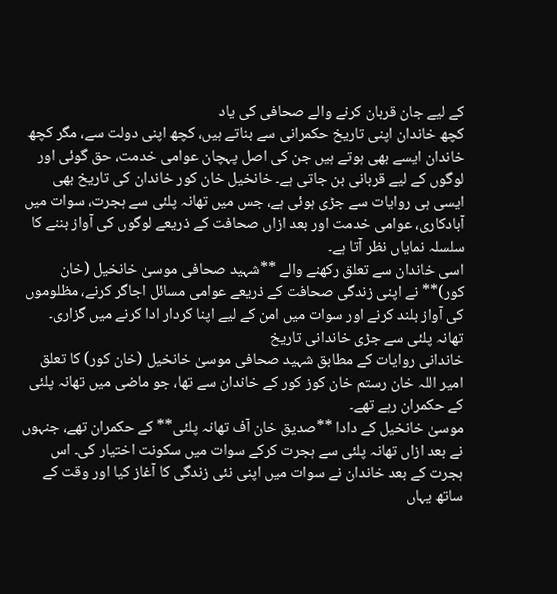کے لیے جان قربان کرنے والے صحافی کی یاد
کچھ خاندان اپنی تاریخ حکمرانی سے بناتے ہیں، کچھ اپنی دولت سے، مگر کچھ خاندان ایسے بھی ہوتے ہیں جن کی اصل پہچان عوامی خدمت، حق گوئی اور لوگوں کے لیے قربانی بن جاتی ہے۔ خانخیل خان کور خاندان کی تاریخ بھی ایسی ہی روایات سے جڑی ہوئی ہے، جس میں تھانہ پلئی سے ہجرت، سوات میں آبادکاری، عوامی خدمت اور بعد ازاں صحافت کے ذریعے لوگوں کی آواز بننے کا سلسلہ نمایاں نظر آتا ہے۔
اسی خاندان سے تعلق رکھنے والے **شہید صحافی موسیٰ خانخیل (خان کور)** نے اپنی زندگی صحافت کے ذریعے عوامی مسائل اجاگر کرنے، مظلوموں کی آواز بلند کرنے اور سوات میں امن کے لیے اپنا کردار ادا کرنے میں گزاری۔
تھانہ پلئی سے جڑی خاندانی تاریخ
خاندانی روایات کے مطابق شہید صحافی موسیٰ خانخیل (خان کور) کا تعلق امیر اللہ خان رستم خان کوز کور کے خاندان سے تھا، جو ماضی میں تھانہ پلئی کے حکمران رہے تھے۔
موسیٰ خانخیل کے دادا **صدیق خان آف تھانہ پلئی** کے حکمران تھے، جنہوں نے بعد ازاں تھانہ پلئی سے ہجرت کرکے سوات میں سکونت اختیار کی۔ اس ہجرت کے بعد خاندان نے سوات میں اپنی نئی زندگی کا آغاز کیا اور وقت کے ساتھ یہاں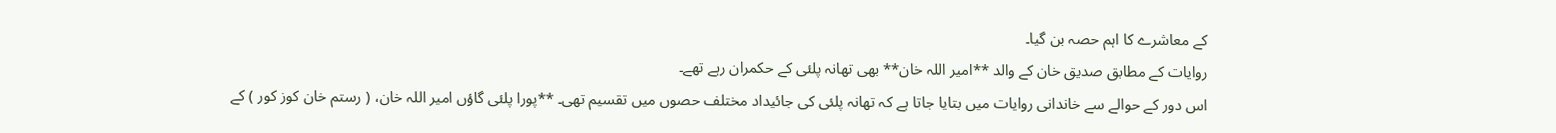کے معاشرے کا اہم حصہ بن گیا۔
روایات کے مطابق صدیق خان کے والد **امیر اللہ خان** بھی تھانہ پلئی کے حکمران رہے تھے۔
اس دور کے حوالے سے خاندانی روایات میں بتایا جاتا ہے کہ تھانہ پلئی کی جائیداد مختلف حصوں میں تقسیم تھی۔ **پورا پلئی گاؤں امیر اللہ خان، ( رستم خان کوز کور ) کے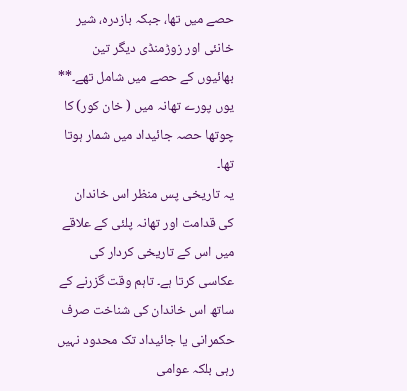حصے میں تھا، جبکہ بازدرہ، شیر خانئی اور زوڑمنڈی دیگر تین بھائیوں کے حصے میں شامل تھے۔**
یوں پورے تھانہ میں ( خان کور) کا چوتھا حصہ جائیداد میں شمار ہوتا تھا۔
یہ تاریخی پس منظر اس خاندان کی قدامت اور تھانہ پلئی کے علاقے میں اس کے تاریخی کردار کی عکاسی کرتا ہے۔ تاہم وقت گزرنے کے ساتھ اس خاندان کی شناخت صرف حکمرانی یا جائیداد تک محدود نہیں رہی بلکہ عوامی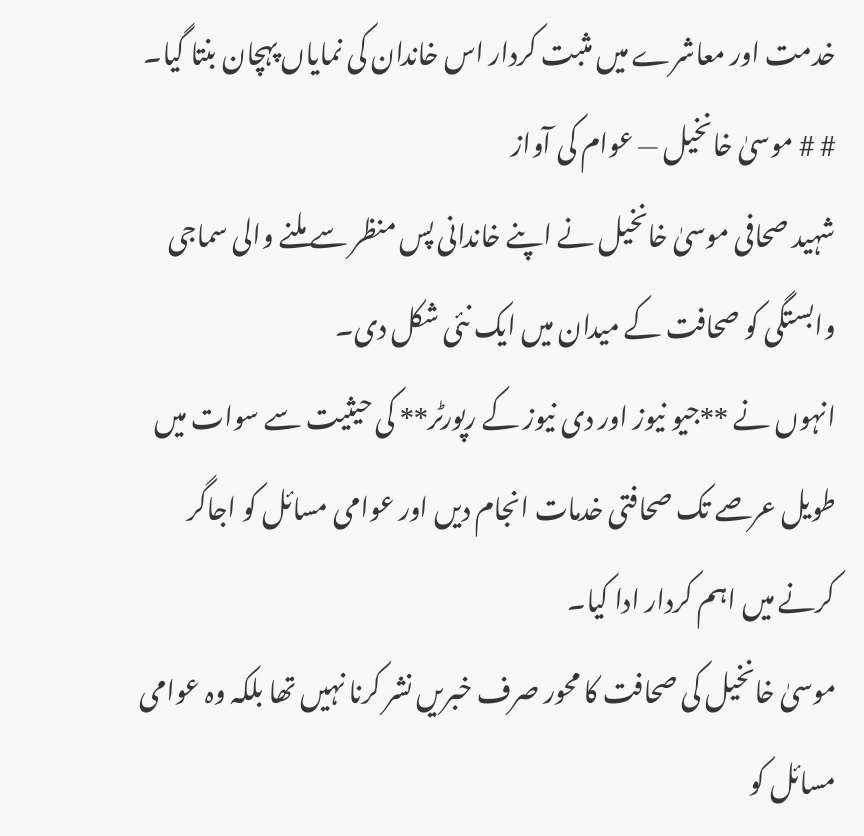خدمت اور معاشرے میں مثبت کردار اس خاندان کی نمایاں پہچان بنتا گیا۔
# # موسیٰ خانخیل — عوام کی آواز
شہید صحافی موسیٰ خانخیل نے اپنے خاندانی پس منظر سے ملنے والی سماجی وابستگی کو صحافت کے میدان میں ایک نئی شکل دی۔
انہوں نے **جیو نیوز اور دی نیوز کے رپورٹر** کی حیثیت سے سوات میں طویل عرصے تک صحافتی خدمات انجام دیں اور عوامی مسائل کو اجاگر کرنے میں اہم کردار ادا کیا۔
موسیٰ خانخیل کی صحافت کا محور صرف خبریں نشر کرنا نہیں تھا بلکہ وہ عوامی مسائل کو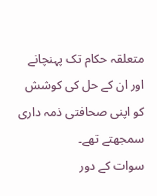متعلقہ حکام تک پہنچانے اور ان کے حل کی کوشش کو اپنی صحافتی ذمہ داری سمجھتے تھے۔
سوات کے دور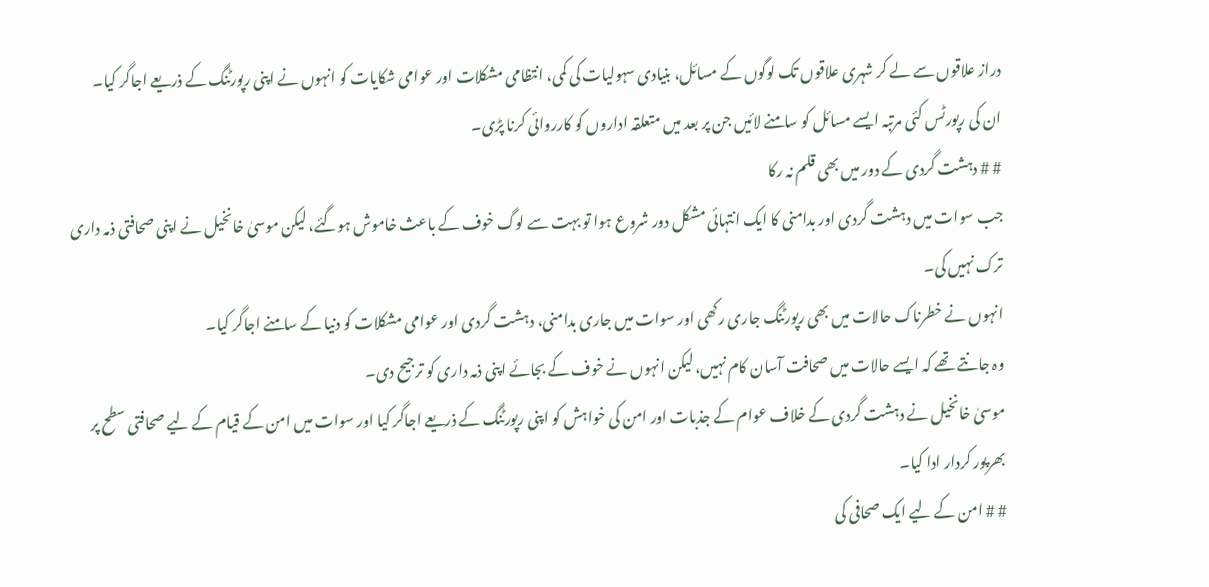دراز علاقوں سے لے کر شہری علاقوں تک لوگوں کے مسائل، بنیادی سہولیات کی کمی، انتظامی مشکلات اور عوامی شکایات کو انہوں نے اپنی رپورٹنگ کے ذریعے اجاگر کیا۔
ان کی رپورٹس کئی مرتبہ ایسے مسائل کو سامنے لائیں جن پر بعد میں متعلقہ اداروں کو کارروائی کرنا پڑی۔
# # دہشت گردی کے دور میں بھی قلم نہ رکا
جب سوات میں دہشت گردی اور بدامنی کا ایک انتہائی مشکل دور شروع ہوا تو بہت سے لوگ خوف کے باعث خاموش ہوگئے، لیکن موسیٰ خانخیل نے اپنی صحافتی ذمہ داری ترک نہیں کی۔
انہوں نے خطرناک حالات میں بھی رپورٹنگ جاری رکھی اور سوات میں جاری بدامنی، دہشت گردی اور عوامی مشکلات کو دنیا کے سامنے اجاگر کیا۔
وہ جانتے تھے کہ ایسے حالات میں صحافت آسان کام نہیں، لیکن انہوں نے خوف کے بجائے اپنی ذمہ داری کو ترجیح دی۔
موسیٰ خانخیل نے دہشت گردی کے خلاف عوام کے جذبات اور امن کی خواہش کو اپنی رپورٹنگ کے ذریعے اجاگر کیا اور سوات میں امن کے قیام کے لیے صحافتی سطح پر بھرپور کردار ادا کیا۔
# # امن کے لیے ایک صحافی کی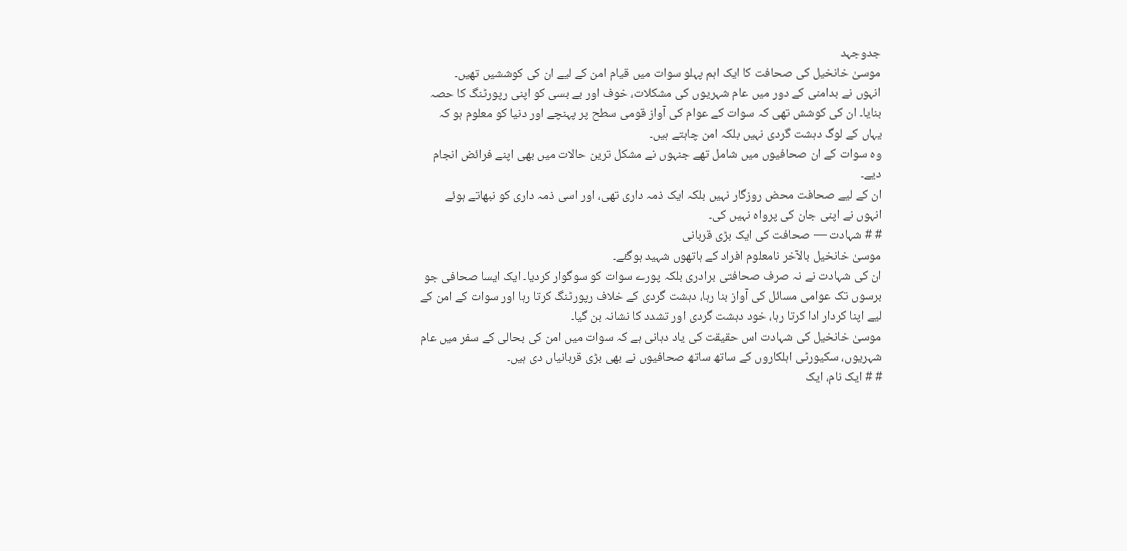جدوجہد
موسیٰ خانخیل کی صحافت کا ایک اہم پہلو سوات میں قیام امن کے لیے ان کی کوششیں تھیں۔
انہوں نے بدامنی کے دور میں عام شہریوں کی مشکلات، خوف اور بے بسی کو اپنی رپورٹنگ کا حصہ بنایا۔ ان کی کوشش تھی کہ سوات کے عوام کی آواز قومی سطح پر پہنچے اور دنیا کو معلوم ہو کہ یہاں کے لوگ دہشت گردی نہیں بلکہ امن چاہتے ہیں۔
وہ سوات کے ان صحافیوں میں شامل تھے جنہوں نے مشکل ترین حالات میں بھی اپنے فرائض انجام دیے۔
ان کے لیے صحافت محض روزگار نہیں بلکہ ایک ذمہ داری تھی، اور اسی ذمہ داری کو نبھاتے ہوئے انہوں نے اپنی جان کی پرواہ نہیں کی۔
# # شہادت — صحافت کی ایک بڑی قربانی
موسیٰ خانخیل بالآخر نامعلوم افراد کے ہاتھوں شہید ہوگئے۔
ان کی شہادت نے نہ صرف صحافتی برادری بلکہ پورے سوات کو سوگوار کردیا۔ ایک ایسا صحافی جو برسوں تک عوامی مسائل کی آواز بنا رہا، دہشت گردی کے خلاف رپورٹنگ کرتا رہا اور سوات کے امن کے لیے اپنا کردار ادا کرتا رہا، خود دہشت گردی اور تشدد کا نشانہ بن گیا۔
موسیٰ خانخیل کی شہادت اس حقیقت کی یاد دہانی ہے کہ سوات میں امن کی بحالی کے سفر میں عام شہریوں، سکیورٹی اہلکاروں کے ساتھ ساتھ صحافیوں نے بھی بڑی قربانیاں دی ہیں۔
# # ایک نام، ایک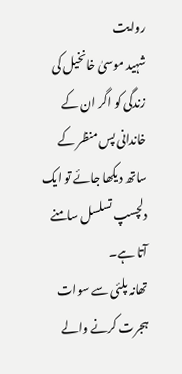روایت
شہید موسیٰ خانخیل کی زندگی کو اگر ان کے خاندانی پس منظر کے ساتھ دیکھا جائے تو ایک دلچسپ تسلسل سامنے آتا ہے۔
تھانہ پلئی سے سوات ہجرت کرنے والے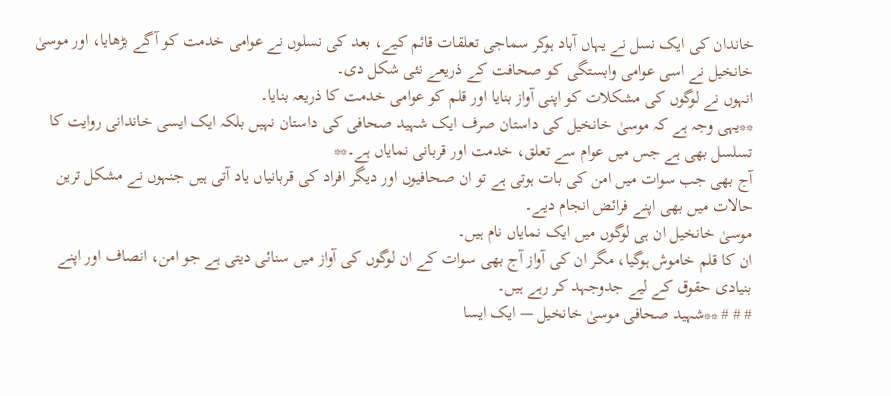خاندان کی ایک نسل نے یہاں آباد ہوکر سماجی تعلقات قائم کیے، بعد کی نسلوں نے عوامی خدمت کو آگے بڑھایا، اور موسیٰ خانخیل نے اسی عوامی وابستگی کو صحافت کے ذریعے نئی شکل دی۔
انہوں نے لوگوں کی مشکلات کو اپنی آواز بنایا اور قلم کو عوامی خدمت کا ذریعہ بنایا۔
**یہی وجہ ہے کہ موسیٰ خانخیل کی داستان صرف ایک شہید صحافی کی داستان نہیں بلکہ ایک ایسی خاندانی روایت کا تسلسل بھی ہے جس میں عوام سے تعلق، خدمت اور قربانی نمایاں ہے۔**
آج بھی جب سوات میں امن کی بات ہوتی ہے تو ان صحافیوں اور دیگر افراد کی قربانیاں یاد آتی ہیں جنہوں نے مشکل ترین حالات میں بھی اپنے فرائض انجام دیے۔
موسیٰ خانخیل ان ہی لوگوں میں ایک نمایاں نام ہیں۔
ان کا قلم خاموش ہوگیا، مگر ان کی آواز آج بھی سوات کے ان لوگوں کی آواز میں سنائی دیتی ہے جو امن، انصاف اور اپنے بنیادی حقوق کے لیے جدوجہد کر رہے ہیں۔
# # # **شہید صحافی موسیٰ خانخیل — ایک ایسا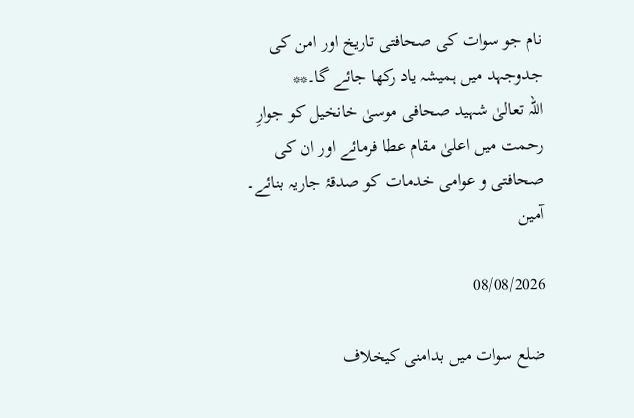نام جو سوات کی صحافتی تاریخ اور امن کی جدوجہد میں ہمیشہ یاد رکھا جائے گا۔**
اللہ تعالیٰ شہید صحافی موسیٰ خانخیل کو جوارِ رحمت میں اعلیٰ مقام عطا فرمائے اور ان کی صحافتی و عوامی خدمات کو صدقۂ جاریہ بنائے۔ آمین

08/08/2026

ضلع سوات میں بدامنی کیخلاف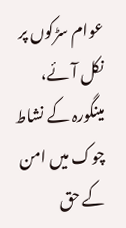عوام سڑکوں پر نکل آئے، مینگورہ کے نشاط چوک میں امن کے حق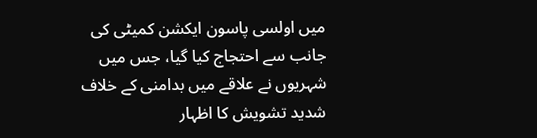میں اولسی پاسون ایکشن کمیٹی کی جانب سے احتجاج کیا گیا، جس میں شہریوں نے علاقے میں بدامنی کے خلاف شدید تشویش کا اظہار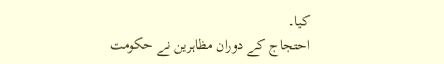کیا۔
احتجاج کے دوران مظاہرین نے حکومت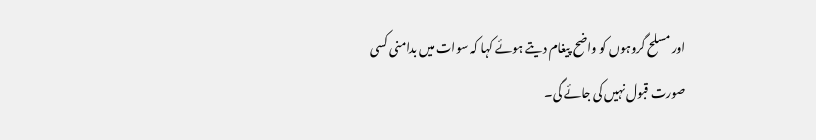اور مسلح گروہوں کو واضح پیغام دیتے ہوئے کہا کہ سوات میں بدامنی کسی صورت قبول نہیں کی جائے گی۔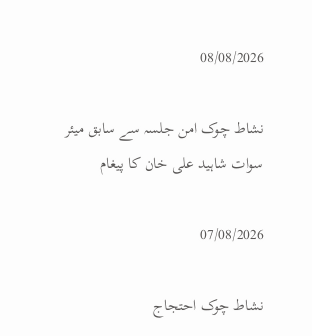08/08/2026

نشاط چوک امن جلسہ سے سابق میئر سوات شاہید علی خان کا پیغام

07/08/2026

نشاط چوک احتجاج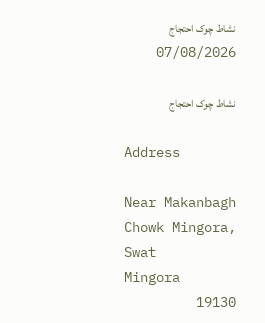نشاط چوک احتجاج
07/08/2026

نشاط چوک احتجاج

Address

Near Makanbagh Chowk Mingora, Swat
Mingora
19130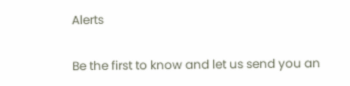Alerts

Be the first to know and let us send you an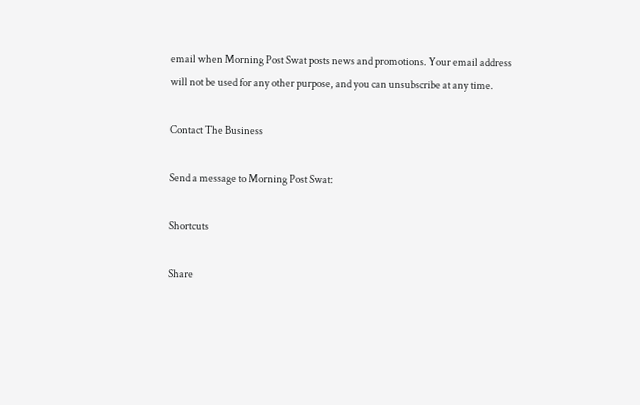email when Morning Post Swat posts news and promotions. Your email address will not be used for any other purpose, and you can unsubscribe at any time.

Contact The Business

Send a message to Morning Post Swat:

Shortcuts

Share